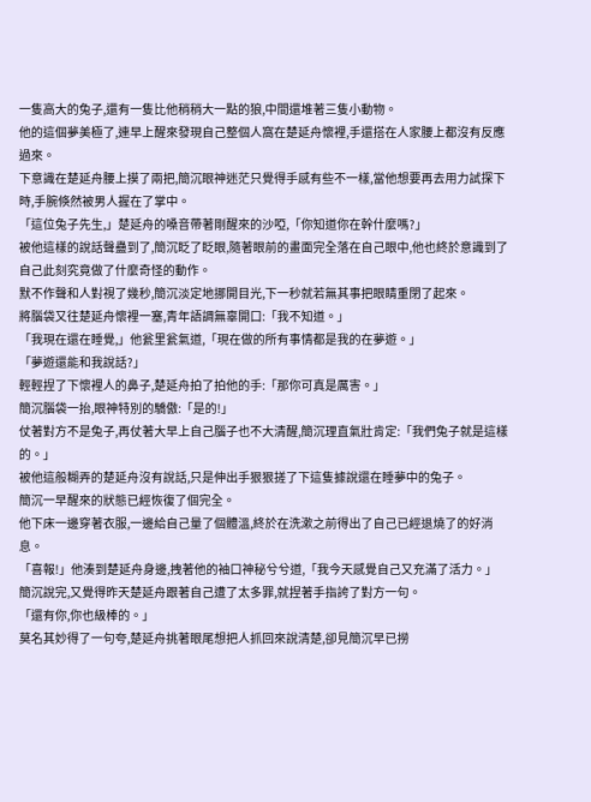一隻高大的兔子,還有一隻比他稍稍大一點的狼,中間還堆著三隻小動物。
他的這個夢美極了,連早上醒來發現自己整個人窩在楚延舟懷裡,手還搭在人家腰上都沒有反應過來。
下意識在楚延舟腰上摸了兩把,簡沉眼神迷茫只覺得手感有些不一樣,當他想要再去用力試探下時,手腕倏然被男人握在了掌中。
「這位兔子先生,」楚延舟的嗓音帶著剛醒來的沙啞,「你知道你在幹什麼嗎?」
被他這樣的說話聲蠱到了,簡沉眨了眨眼,隨著眼前的畫面完全落在自己眼中,他也終於意識到了自己此刻究竟做了什麼奇怪的動作。
默不作聲和人對視了幾秒,簡沉淡定地挪開目光,下一秒就若無其事把眼睛重閉了起來。
將腦袋又往楚延舟懷裡一塞,青年語調無辜開口:「我不知道。」
「我現在還在睡覺,」他瓮里瓮氣道,「現在做的所有事情都是我的在夢遊。」
「夢遊還能和我說話?」
輕輕捏了下懷裡人的鼻子,楚延舟拍了拍他的手:「那你可真是厲害。」
簡沉腦袋一抬,眼神特別的驕傲:「是的!」
仗著對方不是兔子,再仗著大早上自己腦子也不大清醒,簡沉理直氣壯肯定:「我們兔子就是這樣的。」
被他這般糊弄的楚延舟沒有說話,只是伸出手狠狠搓了下這隻據說還在睡夢中的兔子。
簡沉一早醒來的狀態已經恢復了個完全。
他下床一邊穿著衣服,一邊給自己量了個體溫,終於在洗漱之前得出了自己已經退燒了的好消息。
「喜報!」他湊到楚延舟身邊,拽著他的袖口神秘兮兮道,「我今天感覺自己又充滿了活力。」
簡沉說完,又覺得昨天楚延舟跟著自己遭了太多罪,就捏著手指誇了對方一句。
「還有你,你也級棒的。」
莫名其妙得了一句夸,楚延舟挑著眼尾想把人抓回來說清楚,卻見簡沉早已撈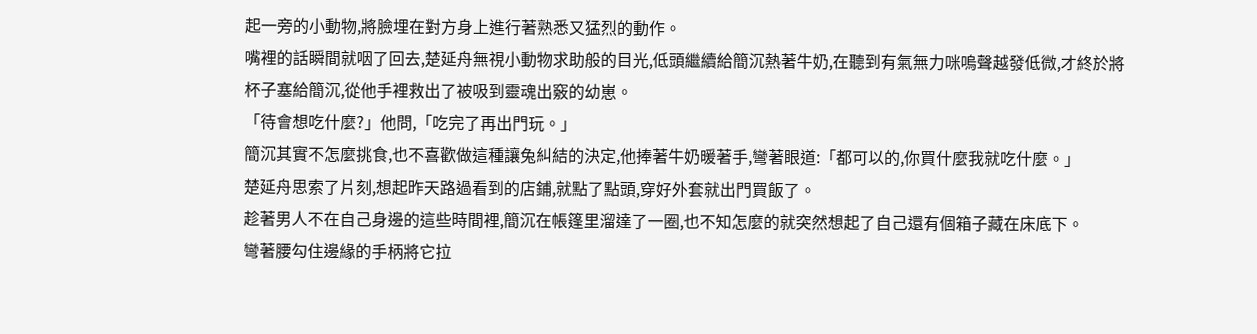起一旁的小動物,將臉埋在對方身上進行著熟悉又猛烈的動作。
嘴裡的話瞬間就咽了回去,楚延舟無視小動物求助般的目光,低頭繼續給簡沉熱著牛奶,在聽到有氣無力咪嗚聲越發低微,才終於將杯子塞給簡沉,從他手裡救出了被吸到靈魂出竅的幼崽。
「待會想吃什麼?」他問,「吃完了再出門玩。」
簡沉其實不怎麼挑食,也不喜歡做這種讓兔糾結的決定,他捧著牛奶暖著手,彎著眼道:「都可以的,你買什麼我就吃什麼。」
楚延舟思索了片刻,想起昨天路過看到的店鋪,就點了點頭,穿好外套就出門買飯了。
趁著男人不在自己身邊的這些時間裡,簡沉在帳篷里溜達了一圈,也不知怎麼的就突然想起了自己還有個箱子藏在床底下。
彎著腰勾住邊緣的手柄將它拉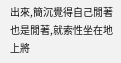出來,簡沉覺得自己閒著也是閒著,就索性坐在地上將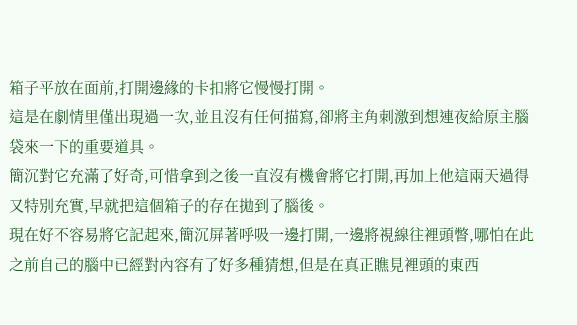箱子平放在面前,打開邊緣的卡扣將它慢慢打開。
這是在劇情里僅出現過一次,並且沒有任何描寫,卻將主角刺激到想連夜給原主腦袋來一下的重要道具。
簡沉對它充滿了好奇,可惜拿到之後一直沒有機會將它打開,再加上他這兩天過得又特別充實,早就把這個箱子的存在拋到了腦後。
現在好不容易將它記起來,簡沉屏著呼吸一邊打開,一邊將視線往裡頭瞥,哪怕在此之前自己的腦中已經對內容有了好多種猜想,但是在真正瞧見裡頭的東西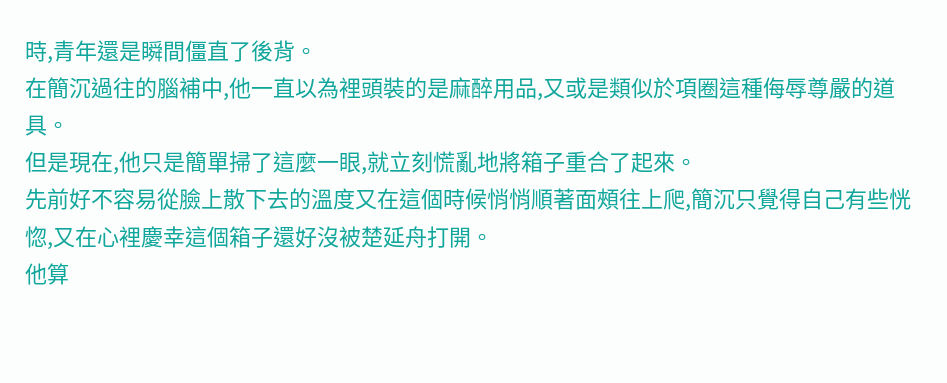時,青年還是瞬間僵直了後背。
在簡沉過往的腦補中,他一直以為裡頭裝的是麻醉用品,又或是類似於項圈這種侮辱尊嚴的道具。
但是現在,他只是簡單掃了這麼一眼,就立刻慌亂地將箱子重合了起來。
先前好不容易從臉上散下去的溫度又在這個時候悄悄順著面頰往上爬,簡沉只覺得自己有些恍惚,又在心裡慶幸這個箱子還好沒被楚延舟打開。
他算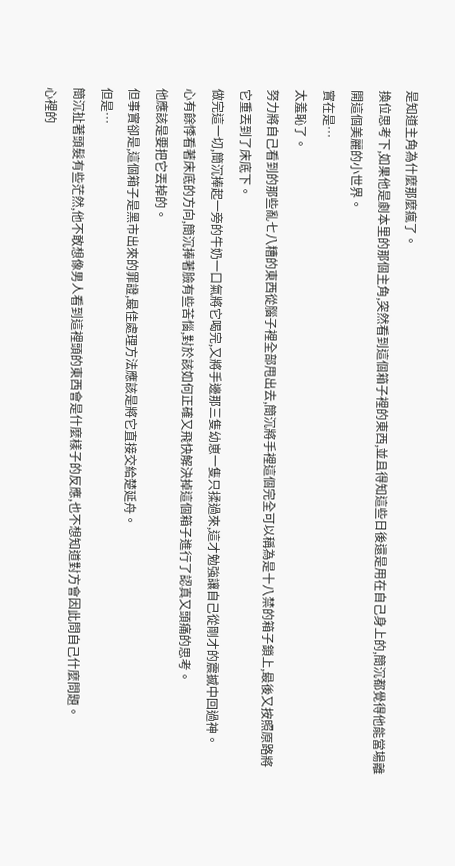是知道主角為什麼那麼瘋了。
換位思考下,如果他是劇本里的那個主角,突然看到這個箱子裡的東西,並且得知這些日後還是用在自己身上的,簡沉都覺得他能當場離開這個美麗的小世界。
實在是…
太羞恥了。
努力將自己看到的那些亂七八糟的東西從腦子裡全部甩出去,簡沉將手裡這個完全可以稱為是十八禁的箱子鎖上,最後又按照原路將它重丟到了床底下。
做完這一切,簡沉捧起一旁的牛奶一口氣將它喝完,又將手邊那三隻幼崽一隻只揉過來,這才勉強讓自己從剛才的震撼中回過神。
心有餘悸看著床底的方向,簡沉捧著臉有些苦惱,對於該如何正確又飛快解決掉這個箱子進行了認真又頭痛的思考。
他應該是要把它丟掉的。
但事實卻是,這個箱子是黑市出來的罪證,最佳處理方法應該是將它直接交給楚延舟。
但是…
簡沉扯著頭髮有些茫然,他不敢想像男人看到這裡頭的東西會是什麼樣子的反應,也不想知道對方會因此問自己什麼問題。
心裡的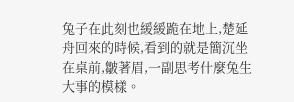兔子在此刻也緩緩跪在地上,楚延舟回來的時候,看到的就是簡沉坐在桌前,皺著眉,一副思考什麼兔生大事的模樣。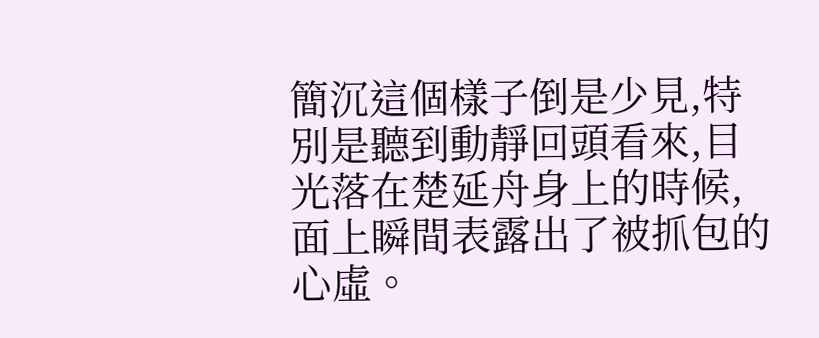簡沉這個樣子倒是少見,特別是聽到動靜回頭看來,目光落在楚延舟身上的時候,面上瞬間表露出了被抓包的心虛。